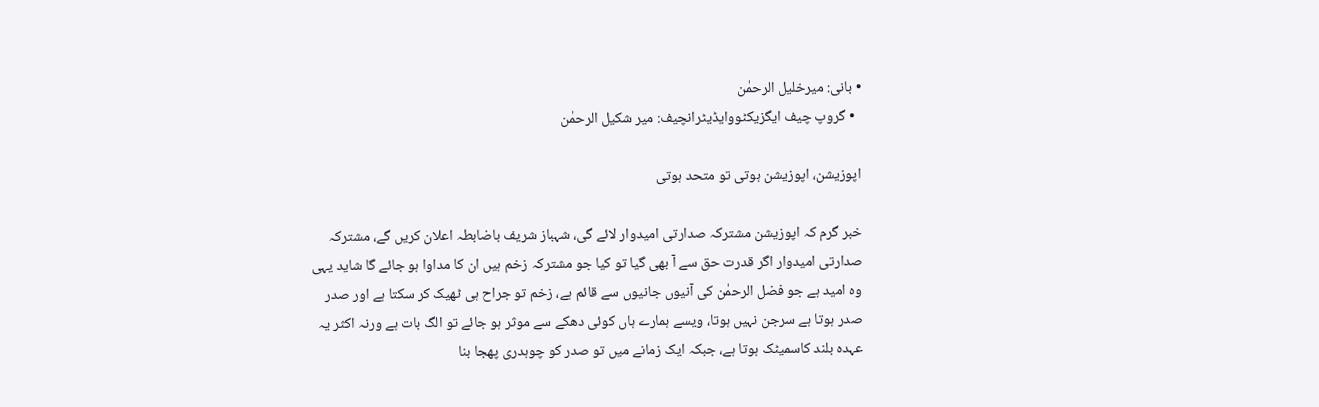• بانی: میرخلیل الرحمٰن
  • گروپ چیف ایگزیکٹووایڈیٹرانچیف: میر شکیل الرحمٰن

اپوزیشن، اپوزیشن ہوتی تو متحد ہوتی

خبر گرم کہ اپوزیشن مشترکہ صدارتی امیدوار لائے گی، شہباز شریف باضابطہ اعلان کریں گے، مشترکہ صدارتی امیدوار اگر قدرت حق سے آ بھی گیا تو کیا جو مشترکہ زخم ہیں ان کا مداوا ہو جائے گا شاید یہی وہ امید ہے جو فضل الرحمٰن کی آنیوں جانیوں سے قائم ہے، زخم تو جراح ہی ٹھیک کر سکتا ہے اور صدر صدر ہوتا ہے سرجن نہیں ہوتا، ویسے ہمارے ہاں کوئی دھکے سے موثر ہو جائے تو الگ بات ہے ورنہ اکثر یہ عہدہ بلند کاسمیٹک ہوتا ہے، جبکہ ایک زمانے میں تو صدر کو چوہدری پھجا بنا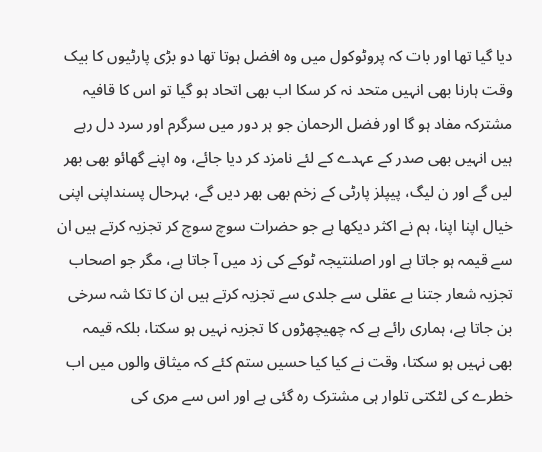دیا گیا تھا اور بات کہ پروٹوکول میں وہ افضل ہوتا تھا دو بڑی پارٹیوں کا بیک وقت ہارنا بھی انہیں متحد نہ کر سکا اب بھی اتحاد ہو گیا تو اس کا قافیہ مشترکہ مفاد ہو گا اور فضل الرحمان جو ہر دور میں سرگرم اور سرد دل رہے ہیں انہیں بھی صدر کے عہدے کے لئے نامزد کر دیا جائے، وہ اپنے گھائو بھی بھر لیں گے اور ن لیگ، پیپلز پارٹی کے زخم بھی بھر دیں گے، بہرحال پسنداپنی اپنی خیال اپنا اپنا، ہم نے اکثر دیکھا ہے جو حضرات سوچ سوچ کر تجزیہ کرتے ہیں ان سے قیمہ ہو جاتا ہے اور اصلنتیجہ ٹوکے کی زد میں آ جاتا ہے، مگر جو اصحاب تجزیہ شعار جتنا بے عقلی سے جلدی سے تجزیہ کرتے ہیں ان کا تکا شہ سرخی بن جاتا ہے، ہماری رائے ہے کہ چھیچھڑوں کا تجزیہ نہیں ہو سکتا، بلکہ قیمہ بھی نہیں ہو سکتا، وقت نے کیا کیا حسیں ستم کئے کہ میثاق والوں میں اب خطرے کی لٹکتی تلوار ہی مشترک رہ گئی ہے اور اس سے مری کی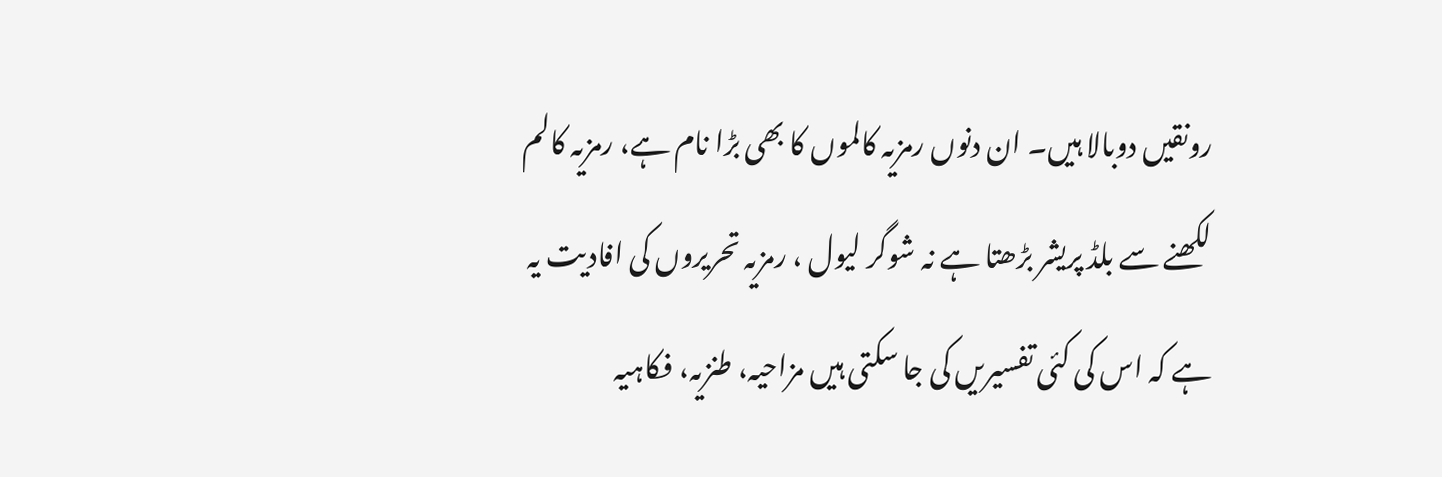رونقیں دوبالا ہیں۔ ان دنوں رمزیہ کالموں کا بھی بڑا نام ہے، رمزیہ کالم لکھنے سے بلڈ پریشر بڑھتا ہے نہ شوگر لیول ، رمزیہ تحریروں کی افادیت یہ ہے کہ اس کی کئی تفسیریں کی جا سکتی ہیں مزاحیہ، طنزیہ، فکاہیہ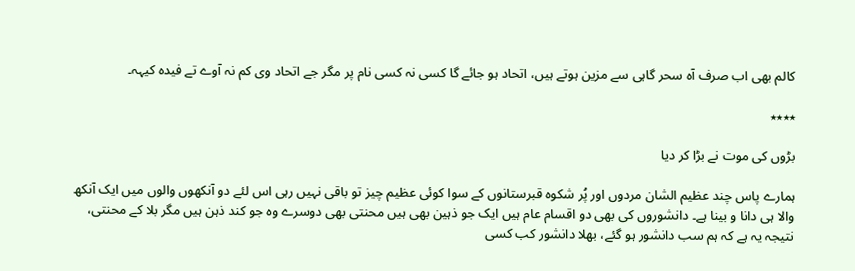کالم بھی اب صرف آہ سحر گاہی سے مزین ہوتے ہیں، اتحاد ہو جائے گا کسی نہ کسی نام پر مگر جے اتحاد وی کم نہ آوے تے فیدہ کیہہ۔

٭٭٭٭

بڑوں کی موت نے بڑا کر دیا

ہمارے پاس چند عظیم الشان مردوں اور پُر شکوہ قبرستانوں کے سوا کوئی عظیم چیز تو باقی نہیں رہی اس لئے دو آنکھوں والوں میں ایک آنکھ والا ہی دانا و بینا ہے۔ دانشوروں کی بھی دو اقسام عام ہیں ایک جو ذہین بھی ہیں محنتی بھی دوسرے وہ جو کند ذہن ہیں مگر بلا کے محنتی، نتیجہ یہ ہے کہ ہم سب دانشور ہو گئے، بھلا دانشور کب کسی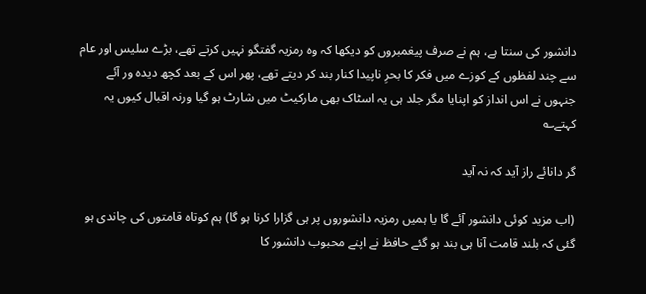دانشور کی سنتا ہے، ہم نے صرف پیغمبروں کو دیکھا کہ وہ رمزیہ گفتگو نہیں کرتے تھے، بڑے سلیس اور عام سے چند لفظوں کے کوزے میں فکر کا بحرِ ناپیدا کنار بند کر دیتے تھے، پھر اس کے بعد کچھ دیدہ ور آئے جنہوں نے اس انداز کو اپنایا مگر جلد ہی یہ اسٹاک بھی مارکیٹ میں شارٹ ہو گیا ورنہ اقبال کیوں یہ کہتے؎

گر دانائے راز آید کہ نہ آید

(اب مزید کوئی دانشور آئے گا یا ہمیں رمزیہ دانشوروں پر ہی گزارا کرنا ہو گا) ہم کوتاہ قامتوں کی چاندی ہو گئی کہ بلند قامت آنا ہی بند ہو گئے حافظ نے اپنے محبوب دانشور کا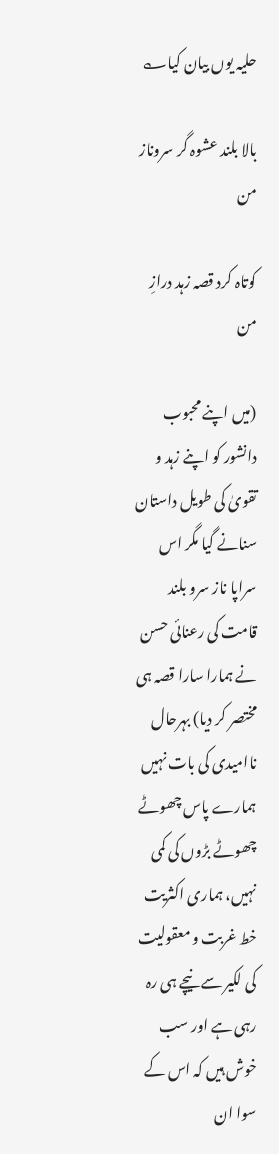حلیہ یوں بیان کیا؎

بالا بلند عشوہ گر سروناز من

کوتاہ کرد قصہ زہد درازِ من

(میں اپنے محبوب دانشور کو اپنے زہد و تقویٰ کی طویل داستان سنانے گیا مگر اس سراپا ناز سرو بلند قامت کی رعنائی حسن نے ہمارا سارا قصہ ہی مختصر کر دیا) بہرحال ناامیدی کی بات نہیں ہمارے پاس چھوٹے چھوٹے بڑوں کی کمی نہیں، ہماری اکثریت خط غربت و معقولیت کی لکیر سے نیچے ہی رہ رہی ہے اور سب خوش ہیں کہ اس کے سوا ان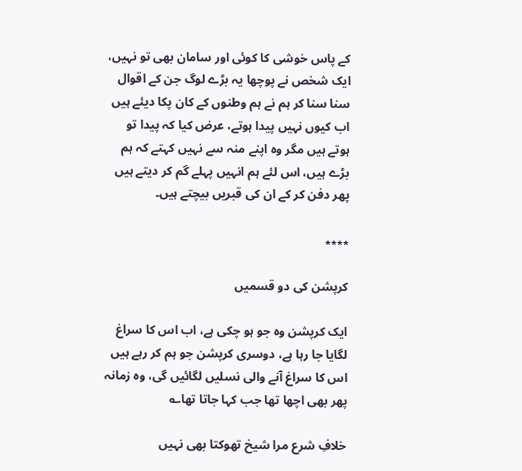کے پاس خوشی کا کوئی اور سامان بھی تو نہیں، ایک شخص نے پوچھا یہ بڑے لوگ جن کے اقوال سنا سنا کر ہم نے ہم وطنوں کے کان پکا دیئے ہیں اب کیوں نہیں پیدا ہوتے، عرض کیا کہ پیدا تو ہوتے ہیں مگر وہ اپنے منہ سے نہیں کہتے کہ ہم بڑے ہیں، اس لئے ہم انہیں پہلے گم کر دیتے ہیں پھر دفن کر کے ان کی قبریں بیچتے ہیں۔

٭٭٭٭

کرپشن کی دو قسمیں

ایک کرپشن وہ جو ہو چکی ہے، اب اس کا سراغ لگایا جا رہا ہے، دوسری کرپشن جو ہم کر رہے ہیں اس کا سراغ آنے والی نسلیں لگائیں گی، وہ زمانہ پھر بھی اچھا تھا جب کہا جاتا تھا؎

خلافِ شرع مرا شیخ تھوکتا بھی نہیں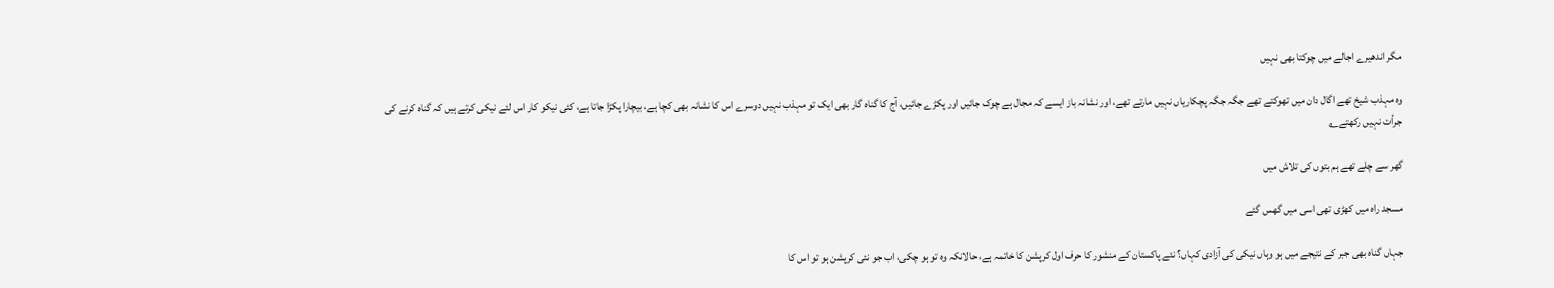مگر اندھیرے اجالے میں چوکتا بھی نہیں

وہ مہذب شیخ تھے اگال دان میں تھوکتے تھے جگہ جگہ پچکاریاں نہیں مارتے تھے، اور نشانہ باز ایسے کہ مجال ہے چوک جائیں اور پکڑے جائیں، آج کا گناہ گار بھی ایک تو مہذب نہیں دوسرے اس کا نشانہ بھی کچا ہے، بیچارا پکڑا جاتا ہے، کئی نیکو کار اس لئے نیکی کرتے ہیں کہ گناہ کرنے کی جرأت نہیں رکھتے؎

گھر سے چلے تھے ہم بتوں کی تلاش میں

مسجد راہ میں کھڑی تھی اسی میں گھس گئے

جہاں گناہ بھی جبر کے نتیجے میں ہو وہاں نیکی کی آزادی کہاں؟ نئے پاکستان کے منشور کا حرف اول کرپشن کا خاتمہ ہے، حالانکہ وہ تو ہو چکی، اب جو نئی کرپشن ہو تو اس کا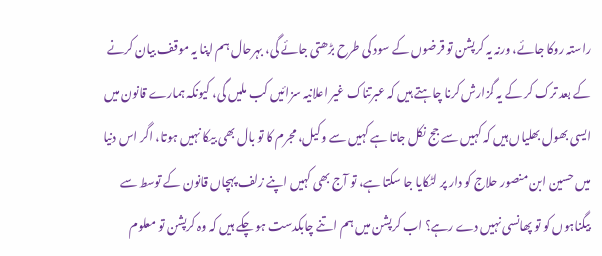راستہ روکا جائے، ورنہ یہ کرپشن تو قرضوں کے سود کی طرح بڑھتی جائے گی، بہرحال ہم اپنا یہ موقف بیان کرنے کے بعد ترک کر کے یہ گزارش کرنا چاہتے ہیں کہ عبرتناک غیر اعلانیہ سزائیں کب ملیں گی، کیونکہ ہمارے قانون میں ایسی بھول بھلیاں ہیں کہ کہیں سے جج نکل جاتا ہے کہیں سے وکیل، مجرم کا تو بال بھی بیکا نہیں ہوتا، اگر اس دنیا میں حسین ابن منصور حلاج کو دار پر لٹکایا جا سکتا ہے، تو آج بھی کہیں اپنے زلف پہچاں قانون کے توسط سے بیگناہوں کو تو پھانسی نہیں دے رہے؟ اب کرپشن میں ہم اتنے چابکدست ہو چکے ہیں کہ وہ کرپشن تو معلوم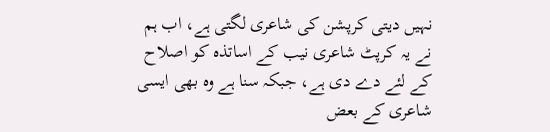نہیں دیتی کرپشن کی شاعری لگتی ہے، اب ہم نے یہ کرپٹ شاعری نیب کے اساتذہ کو اصلاح کے لئے دے دی ہے، جبکہ سنا ہے وہ بھی ایسی شاعری کے بعض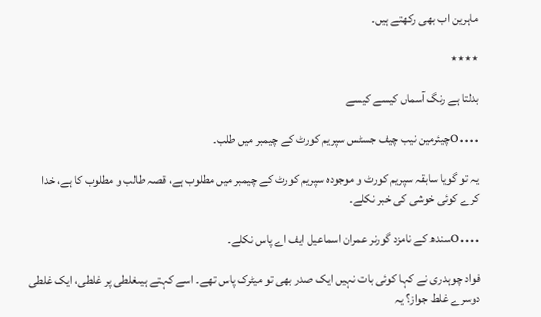ماہرین اب بھی رکھتے ہیں۔

٭٭٭٭

بدلتا ہے رنگ آسماں کیسے کیسے

....Oچیئرمین نیب چیف جسٹس سپریم کورٹ کے چیمبر میں طلب۔

یہ تو گویا سابقہ سپریم کورٹ و موجودہ سپریم کورٹ کے چیمبر میں مطلوب ہے، قصہ طالب و مطلوب کا ہے، خدا کرے کوئی خوشی کی خبر نکلے۔

....Oسندھ کے نامزد گورنر عمران اسماعیل ایف اے پاس نکلے۔

فواد چوہدری نے کہا کوئی بات نہیں ایک صدر بھی تو میٹرک پاس تھے۔ اسے کہتے ہیںغلطی پر غلطی، ایک غلطی دوسرے غلط جواز؟ یہ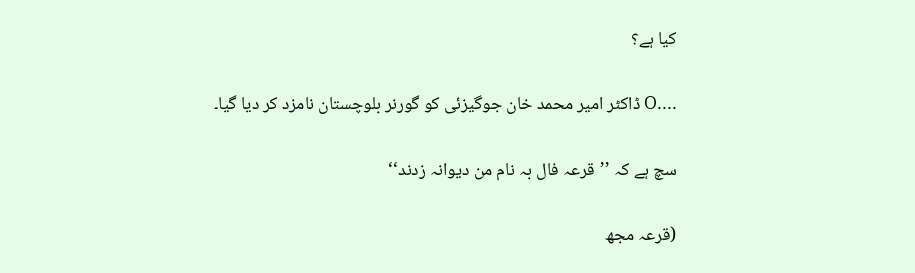کیا ہے؟

....O ڈاکٹر امیر محمد خان جوگیزئی کو گورنر بلوچستان نامزد کر دیا گیا۔

سچ ہے کہ ’’قرعہ فال بہ نام من دیوانہ زدند‘‘

(قرعہ مجھ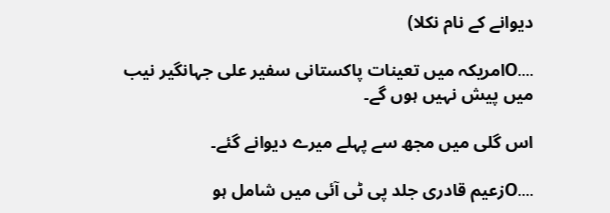دیوانے کے نام نکلا)

....Oامریکہ میں تعینات پاکستانی سفیر علی جہانگیر نیب میں پیش نہیں ہوں گے۔

اس گلی میں مجھ سے پہلے میرے دیوانے گئے۔

....Oزعیم قادری جلد پی ٹی آئی میں شامل ہو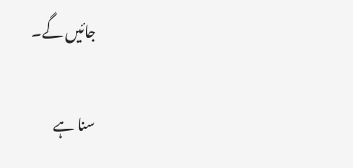جائیں گے۔

سنا ہے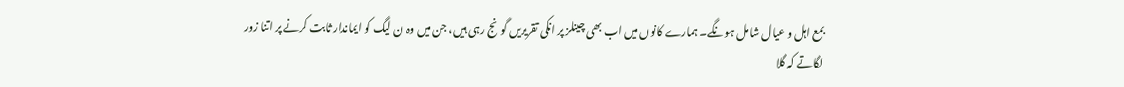بمع اہل و عیال شامل ہونگے۔ ہمارے کانوں میں اب بھی چینلز پر انکی تقریریں گونج رہی ہیں، جن میں وہ ن لیگ کو ایماندار ثابت کرنے پر اتنا زور لگاتے کہ گلا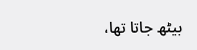بیٹھ جاتا تھا،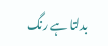بدلتا ہے رنگ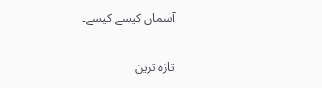آسماں کیسے کیسے۔

تازہ ترین